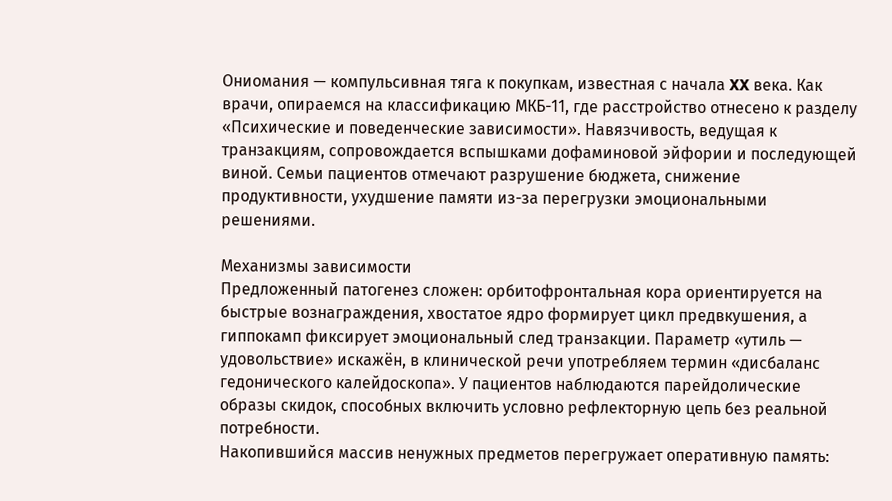Ониомания — компульсивная тяга к покупкам, известная с начала XX века. Как врачи, опираемся на классификацию МКБ-11, где расстройство отнесено к разделу «Психические и поведенческие зависимости». Навязчивость, ведущая к транзакциям, сопровождается вспышками дофаминовой эйфории и последующей виной. Семьи пациентов отмечают разрушение бюджета, снижение продуктивности, ухудшение памяти из-за перегрузки эмоциональными решениями.

Механизмы зависимости
Предложенный патогенез сложен: орбитофронтальная кора ориентируется на быстрые вознаграждения, хвостатое ядро формирует цикл предвкушения, а гиппокамп фиксирует эмоциональный след транзакции. Параметр «утиль — удовольствие» искажён, в клинической речи употребляем термин «дисбаланс гедонического калейдоскопа». У пациентов наблюдаются парейдолические образы скидок, способных включить условно рефлекторную цепь без реальной потребности.
Накопившийся массив ненужных предметов перегружает оперативную память: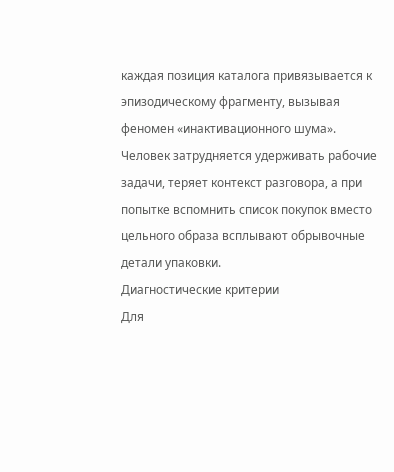каждая позиция каталога привязывается к эпизодическому фрагменту, вызывая феномен «инактивационного шума». Человек затрудняется удерживать рабочие задачи, теряет контекст разговора, а при попытке вспомнить список покупок вместо цельного образа всплывают обрывочные детали упаковки.
Диагностические критерии
Для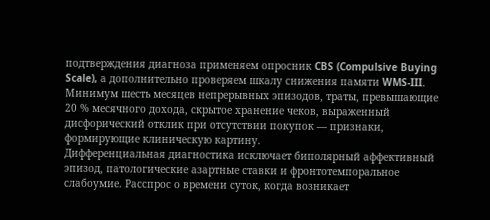подтверждения диагноза применяем опросник CBS (Compulsive Buying Scale), а дополнительно проверяем шкалу снижения памяти WMS-III. Минимум шесть месяцев непрерывных эпизодов, траты, превышающие 20 % месячного дохода, скрытое хранение чеков, выраженный дисфорический отклик при отсутствии покупок — признаки, формирующие клиническую картину.
Дифференциальная диагностика исключает биполярный аффективный эпизод, патологические азартные ставки и фронтотемпоральное слабоумие. Расспрос о времени суток, когда возникает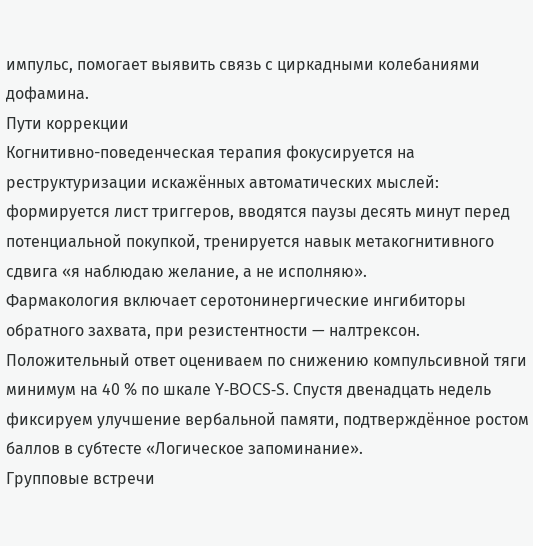импульс, помогает выявить связь с циркадными колебаниями дофамина.
Пути коррекции
Когнитивно-поведенческая терапия фокусируется на реструктуризации искажённых автоматических мыслей: формируется лист триггеров, вводятся паузы десять минут перед потенциальной покупкой, тренируется навык метакогнитивного сдвига «я наблюдаю желание, а не исполняю».
Фармакология включает серотонинергические ингибиторы обратного захвата, при резистентности — налтрексон. Положительный ответ оцениваем по снижению компульсивной тяги минимум на 40 % по шкале Y-BOCS-S. Спустя двенадцать недель фиксируем улучшение вербальной памяти, подтверждённое ростом баллов в субтесте «Логическое запоминание».
Групповые встречи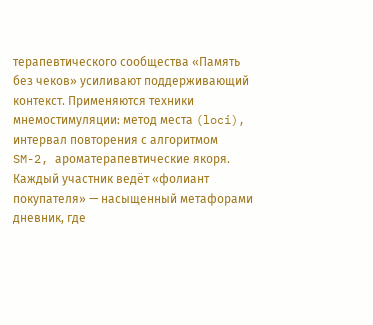терапевтического сообщества «Память без чеков» усиливают поддерживающий контекст. Применяются техники мнемостимуляции: метод места (loci), интервал повторения с алгоритмом SM-2, ароматерапевтические якоря. Каждый участник ведёт «фолиант покупателя» — насыщенный метафорами дневник, где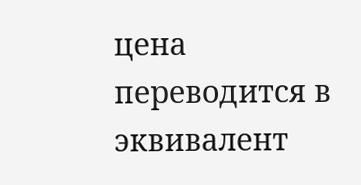цена переводится в эквивалент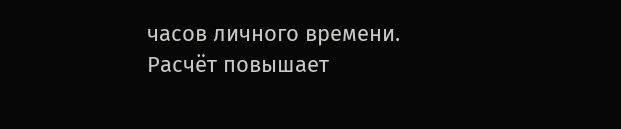часов личного времени. Расчёт повышает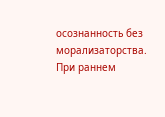осознанность без морализаторства.
При раннем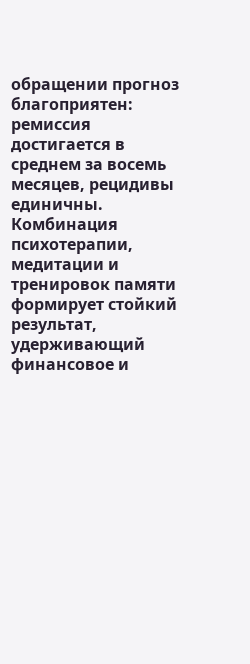обращении прогноз благоприятен: ремиссия достигается в среднем за восемь месяцев, рецидивы единичны. Комбинация психотерапии, медитации и тренировок памяти формирует стойкий результат, удерживающий финансовое и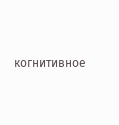когнитивное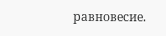равновесие.